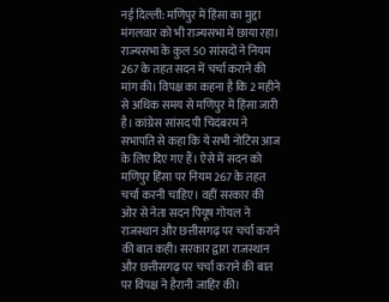नई दिल्ली: मणिपुर में हिंसा का मुद्दा मंगलवार को भी राज्यसभा में छाया रहा। राज्यसभा के कुल 50 सांसदों ने नियम 267 के तहत सदन में चर्चा कराने की मांग की। विपक्ष का कहना है कि 2 महीने से अधिक समय से मणिपुर में हिंसा जारी है। कांग्रेस सांसद पी चिदंबरम ने सभापति से कहा कि ये सभी नोटिस आज के लिए दिए गए हैं। ऐसे में सदन को मणिपुर हिंसा पर नियम 267 के तहत चर्चा करनी चाहिए। वहीं सरकार की ओर से नेता सदन पियूष गोयल ने राजस्थान और छत्तीसगढ़ पर चर्चा कराने की बात कही। सरकार द्वारा राजस्थान और छत्तीसगढ़ पर चर्चा कराने की बात पर विपक्ष ने हैरानी जाहिर की।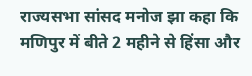राज्यसभा सांसद मनोज झा कहा कि मणिपुर में बीते 2 महीने से हिंसा और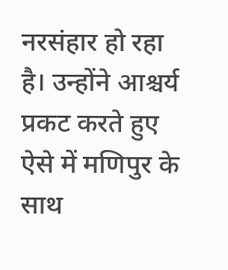नरसंहार हो रहा है। उन्होंने आश्चर्य प्रकट करते हुए ऐसे में मणिपुर के साथ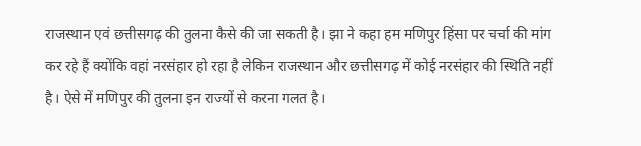राजस्थान एवं छत्तीसगढ़ की तुलना कैसे की जा सकती है। झा ने कहा हम मणिपुर हिंसा पर चर्चा की मांग कर रहे हैं क्योंकि वहां नरसंहार हो रहा है लेकिन राजस्थान और छत्तीसगढ़ में कोई नरसंहार की स्थिति नहीं है। ऐसे में मणिपुर की तुलना इन राज्यों से करना गलत है।